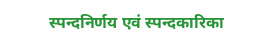स्पन्दनिर्णय एवं स्पन्दकारिका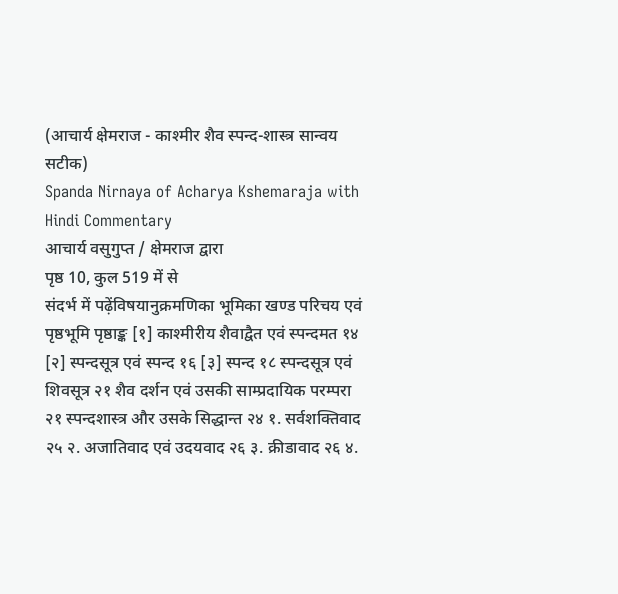(आचार्य क्षेमराज - काश्मीर शैव स्पन्द-शास्त्र सान्वय सटीक)
Spanda Nirnaya of Acharya Kshemaraja with Hindi Commentary
आचार्य वसुगुप्त / क्षेमराज द्वारा
पृष्ठ 10, कुल 519 में से
संदर्भ में पढ़ेंविषयानुक्रमणिका भूमिका खण्ड परिचय एवं पृष्ठभूमि पृष्ठाङ्क [१] काश्मीरीय शैवाद्वैत एवं स्पन्दमत १४ [२] स्पन्दसूत्र एवं स्पन्द १६ [३] स्पन्द १८ स्पन्दसूत्र एवं शिवसूत्र २१ शैव दर्शन एवं उसकी साम्प्रदायिक परम्परा २१ स्पन्दशास्त्र और उसके सिद्धान्त २४ १. सर्वशक्तिवाद २५ २. अजातिवाद एवं उदयवाद २६ ३. क्रीडावाद २६ ४.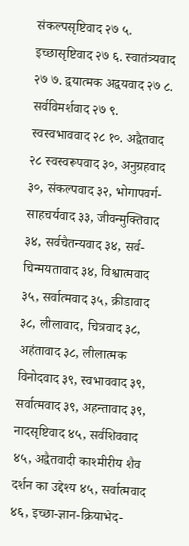संकल्पसृष्टिवाद २७ ५. इच्छासृष्टिवाद २७ ६. स्वातंत्र्यवाद २७ ७. द्वयात्मक अद्वयवाद २७ ८. सर्वविमर्शवाद २७ ९. स्वस्वभाववाद २८ १०. अद्वैतवाद २८ स्वस्वरूपवाद ३०, अनुग्रहवाद ३०, संकल्पवाद ३२, भोगापवर्ग- साहचर्यवाद ३३, जीवन्मुक्तिवाद ३४, सर्वचैतन्यवाद ३४, सर्व- चिन्मयतावाद ३४, विश्वात्मवाद ३५, सर्वात्मवाद ३५, क्रीडावाद ३८, लीलावाद, चित्रवाद ३८, अहंतावाद ३८, लीलात्मक विनोदवाद ३९, स्वभाववाद ३९, सर्वात्मवाद ३९, अहन्तावाद ३९, नादसृष्टिवाद ४५, सर्वशिववाद ४५, अद्वैतवादी काश्मीरीय शैव दर्शन का उद्देश्य ४५, सर्वात्मवाद ४६, इच्छा-ज्ञान-क्रियाभेद-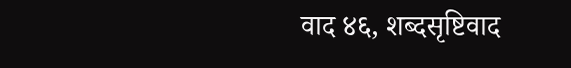वाद ४६, शब्दसृष्टिवाद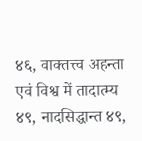४६, वाक्तत्त्व अहन्ता एवं विश्व में तादात्म्य ४९, नादसिद्धान्त ४९,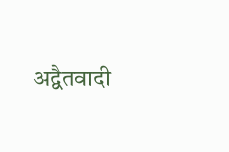अद्वैतवादी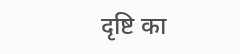दृष्टि का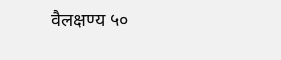वैलक्षण्य ५०